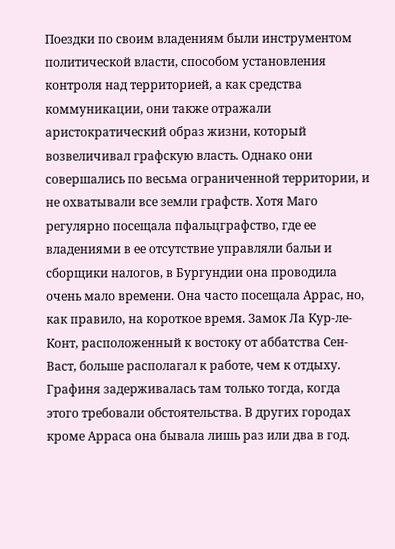Поездки по своим владениям были инструментом политической власти, способом установления контроля над территорией, а как средства коммуникации, они также отражали аристократический образ жизни, который возвеличивал графскую власть. Однако они совершались по весьма ограниченной территории, и не охватывали все земли графств. Хотя Маго регулярно посещала пфальцграфство, где ее владениями в ее отсутствие управляли бальи и сборщики налогов, в Бургундии она проводила очень мало времени. Она часто посещала Аррас, но, как правило, на короткое время. Замок Ла Кур-ле-Конт, расположенный к востоку от аббатства Сен-Васт, больше располагал к работе, чем к отдыху. Графиня задерживалась там только тогда, когда этого требовали обстоятельства. В других городах кроме Арраса она бывала лишь раз или два в год.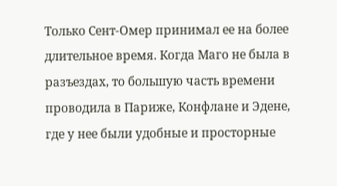Только Сент-Омер принимал ее на более длительное время. Когда Маго не была в разъездах, то большую часть времени проводила в Париже, Конфлане и Эдене, где у нее были удобные и просторные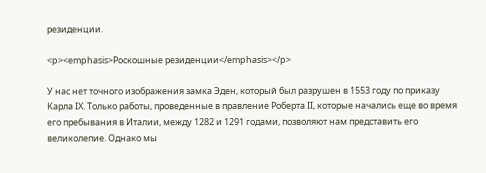резиденции.

<p><emphasis>Роскошные резиденции</emphasis></p>

У нас нет точного изображения замка Эден, который был разрушен в 1553 году по приказу Карла IX. Только работы, проведенные в правление Роберта II, которые начались еще во время его пребывания в Италии, между 1282 и 1291 годами, позволяют нам представить его великолепие. Однако мы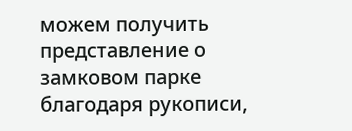можем получить представление о замковом парке благодаря рукописи,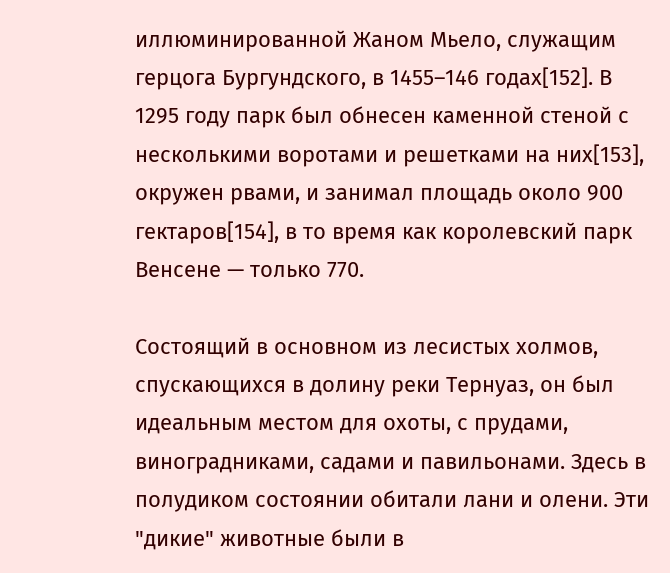иллюминированной Жаном Мьело, служащим герцога Бургундского, в 1455–146 годах[152]. В 1295 году парк был обнесен каменной стеной с  несколькими воротами и решетками на них[153], окружен рвами, и занимал площадь около 900 гектаров[154], в то время как королевский парк Венсене — только 770.

Состоящий в основном из лесистых холмов, спускающихся в долину реки Тернуаз, он был идеальным местом для охоты, с прудами, виноградниками, садами и павильонами. Здесь в полудиком состоянии обитали лани и олени. Эти "дикие" животные были в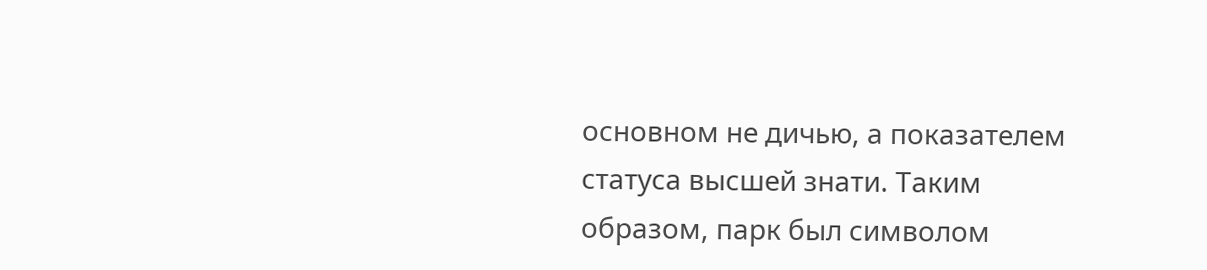основном не дичью, а показателем статуса высшей знати. Таким образом, парк был символом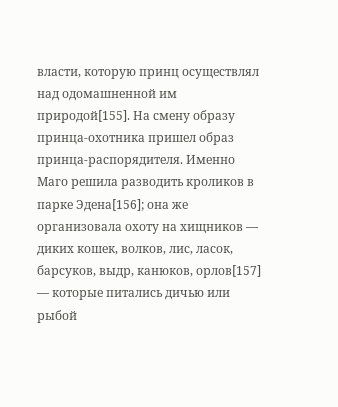власти, которую принц осуществлял над одомашненной им природой[155]. На смену образу принца-охотника пришел образ принца-распорядителя. Именно Маго решила разводить кроликов в парке Эдена[156]; она же организовала охоту на хищников — диких кошек, волков, лис, ласок, барсуков, выдр, канюков, орлов[157] — которые питались дичью или рыбой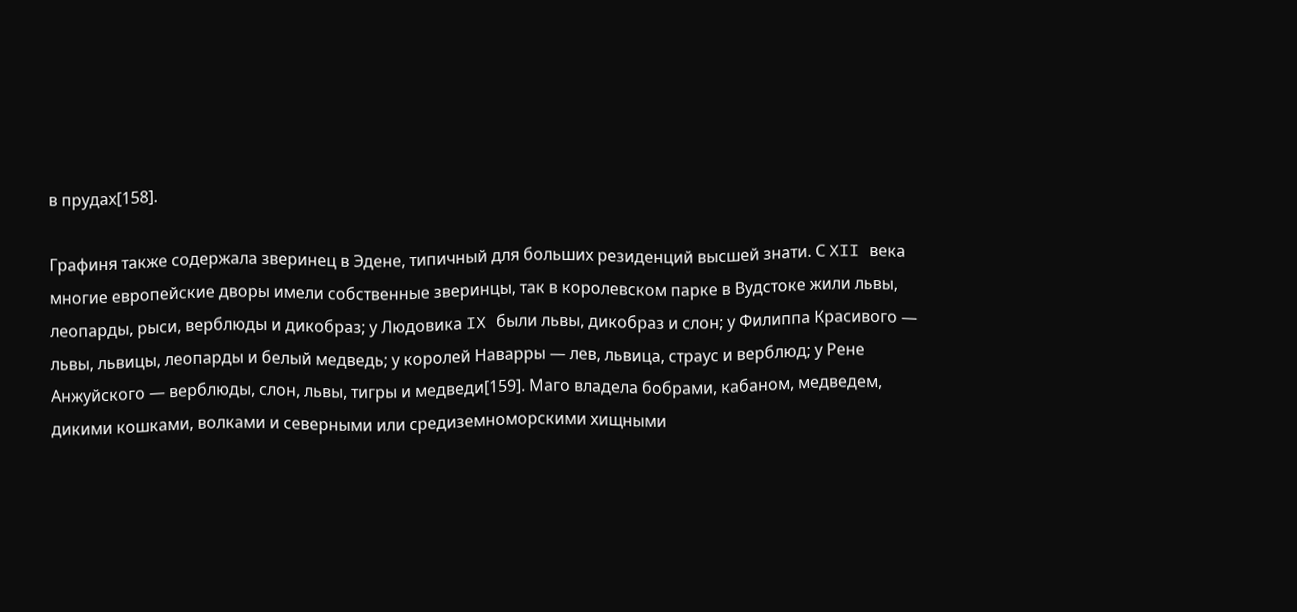в прудах[158].

Графиня также содержала зверинец в Эдене, типичный для больших резиденций высшей знати. С XII века многие европейские дворы имели собственные зверинцы, так в королевском парке в Вудстоке жили львы, леопарды, рыси, верблюды и дикобраз; у Людовика IX были львы, дикобраз и слон; у Филиппа Красивого — львы, львицы, леопарды и белый медведь; у королей Наварры — лев, львица, страус и верблюд; у Рене Анжуйского — верблюды, слон, львы, тигры и медведи[159]. Маго владела бобрами, кабаном, медведем, дикими кошками, волками и северными или средиземноморскими хищными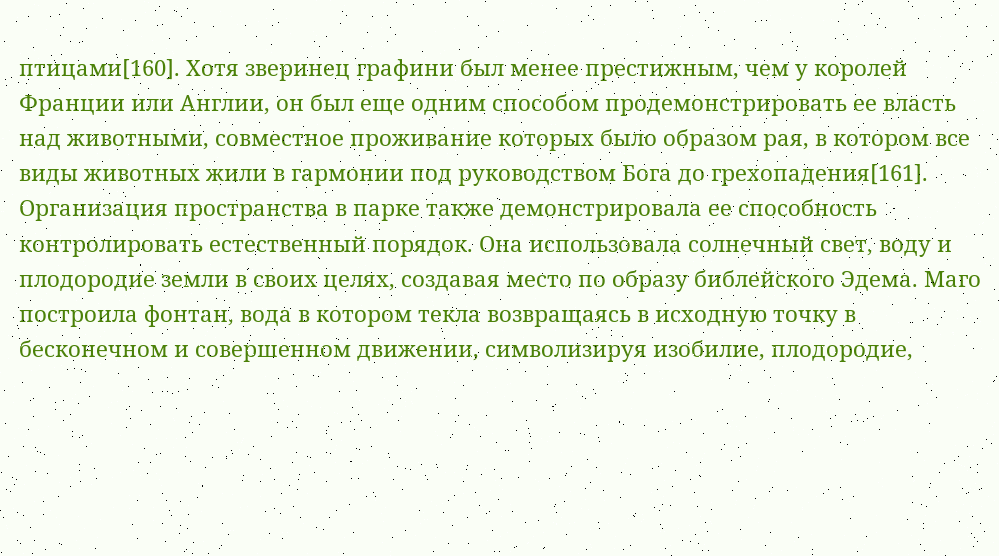птицами[160]. Хотя зверинец графини был менее престижным, чем у королей Франции или Англии, он был еще одним способом продемонстрировать ее власть над животными, совместное проживание которых было образом рая, в котором все виды животных жили в гармонии под руководством Бога до грехопадения[161]. Организация пространства в парке также демонстрировала ее способность контролировать естественный порядок. Она использовала солнечный свет, воду и плодородие земли в своих целях, создавая место по образу библейского Эдема. Маго построила фонтан, вода в котором текла возвращаясь в исходную точку в бесконечном и совершенном движении, символизируя изобилие, плодородие,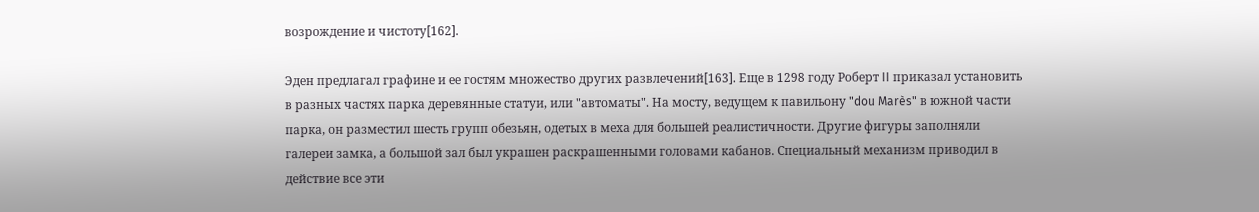возрождение и чистоту[162].

Эден предлагал графине и ее гостям множество других развлечений[163]. Еще в 1298 году Роберт II приказал установить в разных частях парка деревянные статуи, или "автоматы". На мосту, ведущем к павильону "dou Marès" в южной части парка, он разместил шесть групп обезьян, одетых в меха для большей реалистичности. Другие фигуры заполняли галереи замка, а большой зал был украшен раскрашенными головами кабанов. Специальный механизм приводил в действие все эти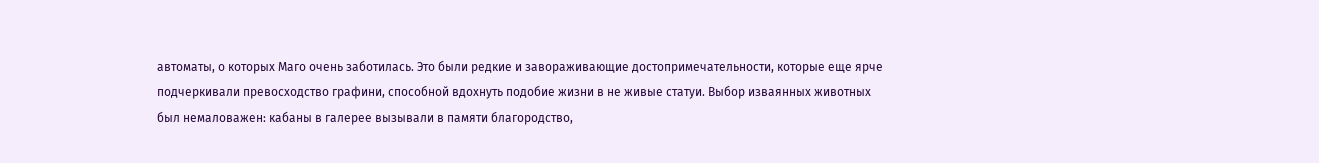автоматы, о которых Маго очень заботилась. Это были редкие и завораживающие достопримечательности, которые еще ярче подчеркивали превосходство графини, способной вдохнуть подобие жизни в не живые статуи. Выбор изваянных животных был немаловажен: кабаны в галерее вызывали в памяти благородство,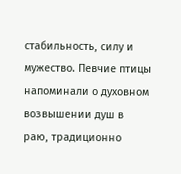стабильность, силу и мужество. Певчие птицы напоминали о духовном возвышении душ в раю, традиционно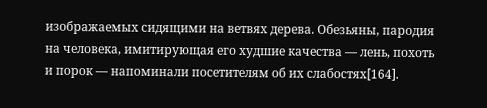изображаемых сидящими на ветвях дерева. Обезьяны, пародия на человека, имитирующая его худшие качества — лень, похоть и порок — напоминали посетителям об их слабостях[164].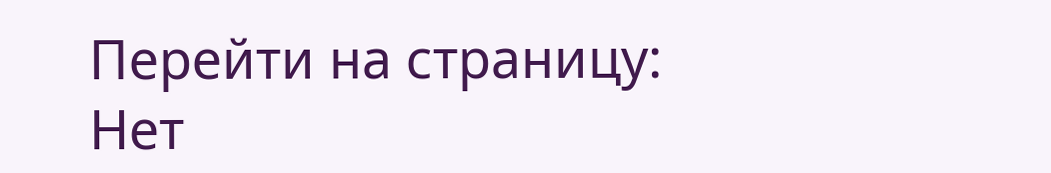Перейти на страницу:
Нет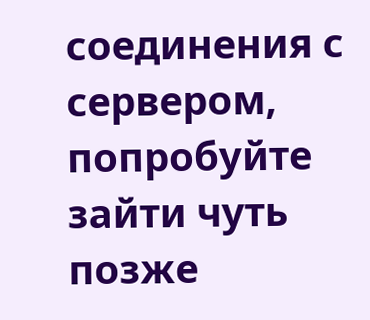соединения с сервером, попробуйте зайти чуть позже